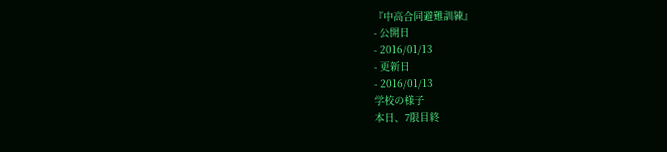『中高合同避難訓練』
- 公開日
- 2016/01/13
- 更新日
- 2016/01/13
学校の様子
本日、7限目終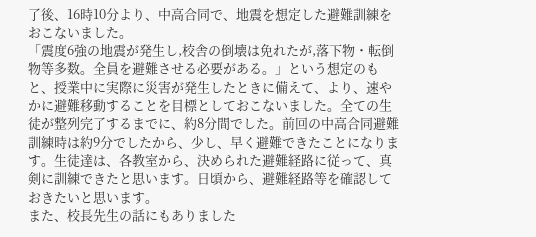了後、16時10分より、中高合同で、地震を想定した避難訓練をおこないました。
「震度6強の地震が発生し,校舎の倒壊は免れたが,落下物・転倒物等多数。全員を避難させる必要がある。」という想定のもと、授業中に実際に災害が発生したときに備えて、より、速やかに避難移動することを目標としておこないました。全ての生徒が整列完了するまでに、約8分間でした。前回の中高合同避難訓練時は約9分でしたから、少し、早く避難できたことになります。生徒達は、各教室から、決められた避難経路に従って、真剣に訓練できたと思います。日頃から、避難経路等を確認しておきたいと思います。
また、校長先生の話にもありました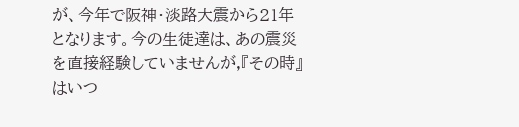が、今年で阪神・淡路大震から21年となります。今の生徒達は、あの震災を直接経験していませんが,『その時』はいつ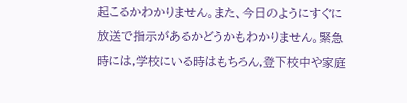起こるかわかりません。また、今日のようにすぐに放送で指示があるかどうかもわかりません。緊急時には,学校にいる時はもちろん,登下校中や家庭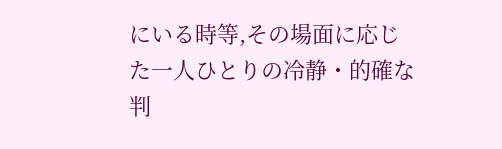にいる時等,その場面に応じた一人ひとりの冷静・的確な判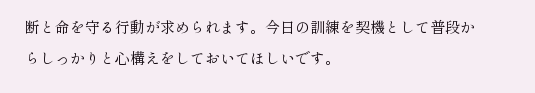断と命を守る行動が求められます。今日の訓練を契機として普段からしっかりと心構えをしておいてほしいです。